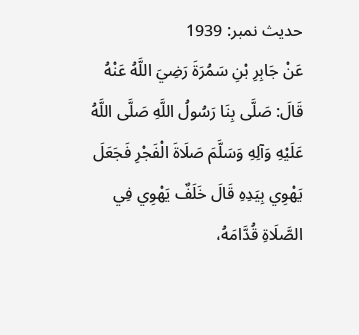حدیث نمبر: 1939
عَنْ جَابِرِ بْنِ سَمُرَةَ رَضِيَ اللَّهُ عَنْهُ قَالَ: صَلَّى بِنَا رَسُولُ اللَّهِ صَلَّى اللَّهُ عَلَيْهِ وَآلِهِ وَسَلَّمَ صَلَاةَ الْفَجْرِ فَجَعَلَ يَهْوِي بِيَدِهِ قَالَ خَلَفٌ يَهْوِي فِي الصَّلَاةِ قُدَّامَهُ،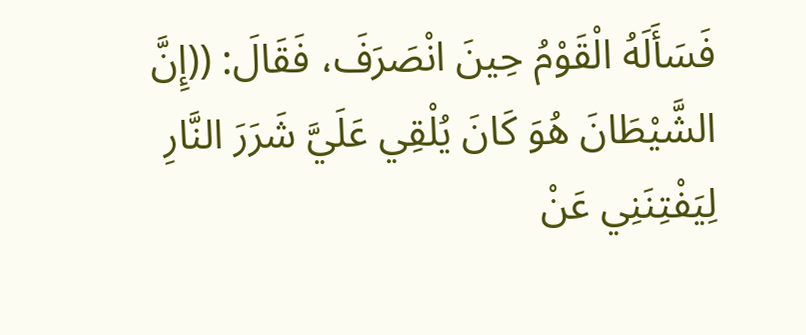فَسَأَلَهُ الْقَوْمُ حِينَ انْصَرَفَ، فَقَالَ: ((إِنَّ الشَّيْطَانَ هُوَ كَانَ يُلْقِي عَلَيَّ شَرَرَ النَّارِ لِيَفْتِنَنِي عَنْ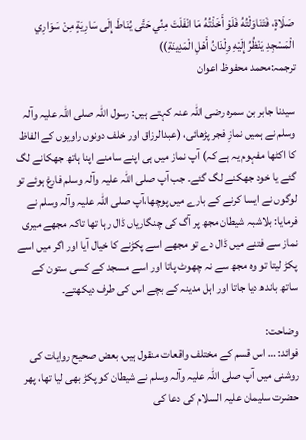صَلَاةٍ، فَتَنَاوَلْتُهُ فَلَوْ أَخَذْتُهُ مَا انْفَلَتَ مِنِّي حَتَّى يُنَاطَ إِلَى سَارِيَةٍ مِنْ سَوَارِي الْمَسْجِدِ يَنْظُرُ إِلَيْهِ وِلْدَانُ أَهْلِ الْمَدِينَةِ))
ترجمہ:محمد محفوظ اعوان

سیدنا جابر بن سمرہ رضی اللہ عنہ کہتے ہیں: رسول اللہ صلی اللہ علیہ وآلہ وسلم نے ہمیں نمازِ فجر پڑھائی، (عبدالرزاق اور خلف دونوں راویوں کے الفاظ کا اکٹھا مفہوم یہ ہے کہ) آپ نماز میں ہی اپنے سامنے اپنا ہاتھ جھکانے لگ گئے یا خود جھکنے لگ گئے۔ جب آپ صلی اللہ علیہ وآلہ وسلم فارغ ہوئے تو لوگوں نے ایسا کرنے کے بارے میں پوچھا،آپ صلی اللہ علیہ وآلہ وسلم نے فرمایا: بلاشبہ شیطان مجھ پر آگ کی چنگاریاں ڈال رہا تھا تاکہ مجھے میری نماز سے فتنے میں ڈال دے تو مجھے اسے پکڑنے کا خیال آیا اور اگر میں اسے پکڑ لیتا تو وہ مجھ سے نہ چھوٹ پاتا اور اسے مسجد کے کسی ستون کے ساتھ باندھ دیا جاتا اور اہل مدینہ کے بچے اس کی طرف دیکھتے۔

وضاحت:
فوائد: … اس قسم کے مختلف واقعات منقول ہیں، بعض صحیح روایات کی روشنی میں آپ صلی اللہ علیہ وآلہ وسلم نے شیطان کو پکڑ بھی لیا تھا، پھر حضرت سلیمان علیہ السلام کی دعا کی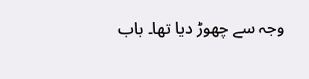وجہ سے چھوڑ دیا تھا۔ باب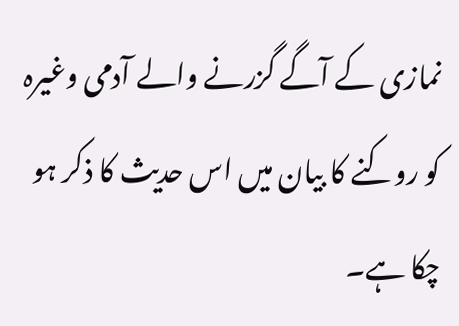نمازی کے آگے گزرنے والے آدمی وغیرہ کو روکنے کا بیان میں اس حدیث کا ذکر ہو چکا ہے۔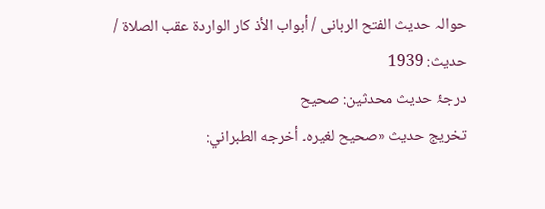حوالہ حدیث الفتح الربانی / أبواب الأذ كار الواردة عقب الصلاة / حدیث: 1939
درجۂ حدیث محدثین: صحیح
تخریج حدیث «صحيح لغيره۔ أخرجه الطبراني: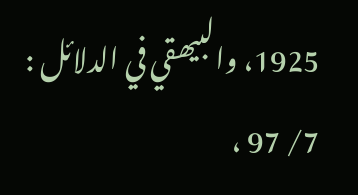1925، والبيھقي في الدلائل : 7/ 97 ،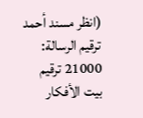(انظر مسند أحمد ترقيم الرسالة: 21000 ترقیم بيت الأفكار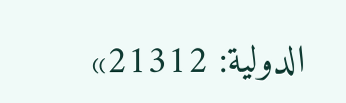الدولية: 21312»